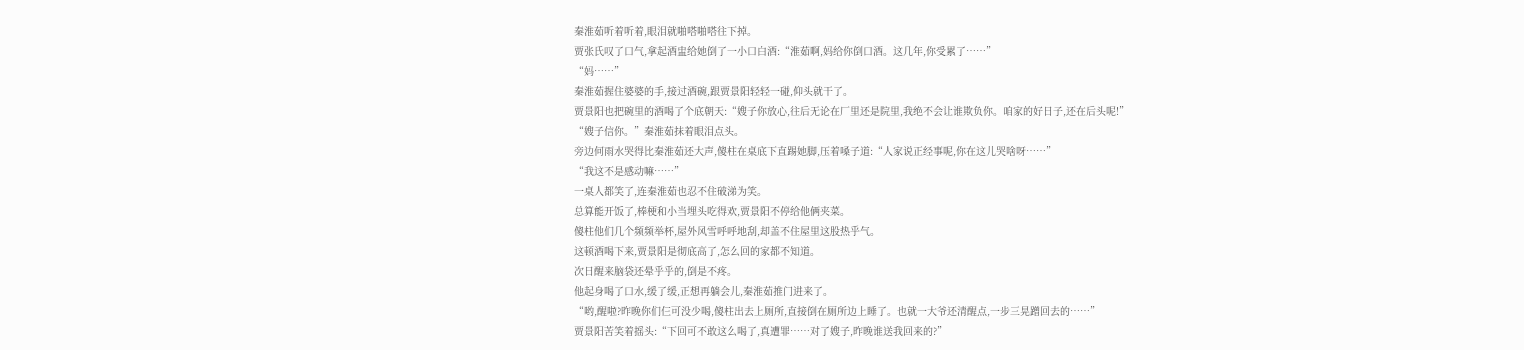秦淮茹听着听着,眼泪就啪嗒啪嗒往下掉。
贾张氏叹了口气,拿起酒盅给她倒了一小口白酒:“淮茹啊,妈给你倒口酒。这几年,你受累了……”
“妈……”
秦淮茹握住婆婆的手,接过酒碗,跟贾景阳轻轻一碰,仰头就干了。
贾景阳也把碗里的酒喝了个底朝天:“嫂子你放心,往后无论在厂里还是院里,我绝不会让谁欺负你。咱家的好日子,还在后头呢!”
“嫂子信你。”秦淮茹抹着眼泪点头。
旁边何雨水哭得比秦淮茹还大声,傻柱在桌底下直踢她脚,压着嗓子道:“人家说正经事呢,你在这儿哭啥呀……”
“我这不是感动嘛……”
一桌人都笑了,连秦淮茹也忍不住破涕为笑。
总算能开饭了,棒梗和小当埋头吃得欢,贾景阳不停给他俩夹菜。
傻柱他们几个频频举杯,屋外风雪呼呼地刮,却盖不住屋里这股热乎气。
这顿酒喝下来,贾景阳是彻底高了,怎么回的家都不知道。
次日醒来脑袋还晕乎乎的,倒是不疼。
他起身喝了口水,缓了缓,正想再躺会儿,秦淮茹推门进来了。
“哟,醒啦?昨晚你们仨可没少喝,傻柱出去上厕所,直接倒在厕所边上睡了。也就一大爷还清醒点,一步三晃蹭回去的……”
贾景阳苦笑着摇头:“下回可不敢这么喝了,真遭罪……对了嫂子,昨晚谁送我回来的?”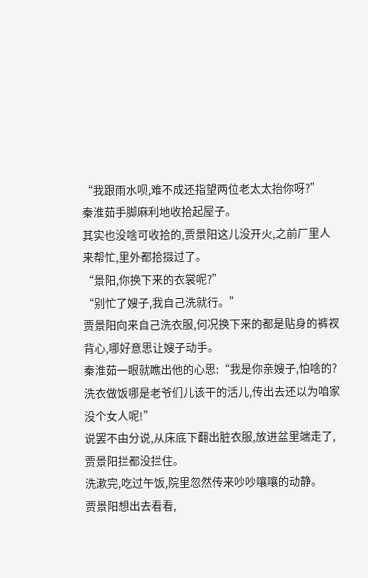“我跟雨水呗,难不成还指望两位老太太抬你呀?”
秦淮茹手脚麻利地收拾起屋子。
其实也没啥可收拾的,贾景阳这儿没开火,之前厂里人来帮忙,里外都拾掇过了。
“景阳,你换下来的衣裳呢?”
“别忙了嫂子,我自己洗就行。”
贾景阳向来自己洗衣服,何况换下来的都是贴身的裤衩背心,哪好意思让嫂子动手。
秦淮茹一眼就瞧出他的心思:“我是你亲嫂子,怕啥的?洗衣做饭哪是老爷们儿该干的活儿,传出去还以为咱家没个女人呢!”
说罢不由分说,从床底下翻出脏衣服,放进盆里端走了,贾景阳拦都没拦住。
洗漱完,吃过午饭,院里忽然传来吵吵嚷嚷的动静。
贾景阳想出去看看,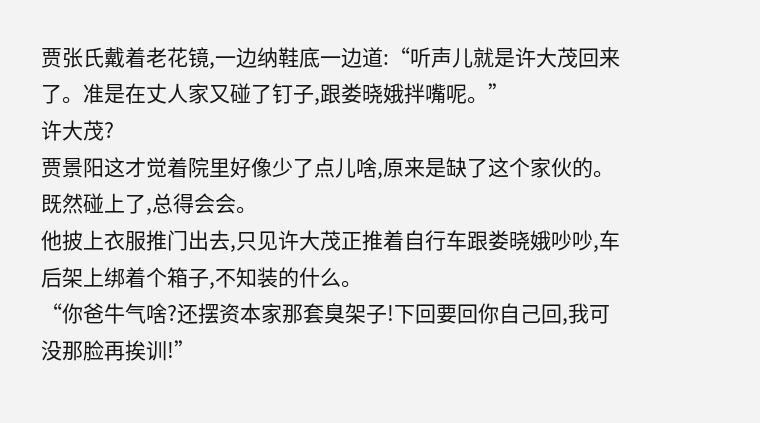贾张氏戴着老花镜,一边纳鞋底一边道:“听声儿就是许大茂回来了。准是在丈人家又碰了钉子,跟娄晓娥拌嘴呢。”
许大茂?
贾景阳这才觉着院里好像少了点儿啥,原来是缺了这个家伙的。
既然碰上了,总得会会。
他披上衣服推门出去,只见许大茂正推着自行车跟娄晓娥吵吵,车后架上绑着个箱子,不知装的什么。
“你爸牛气啥?还摆资本家那套臭架子!下回要回你自己回,我可没那脸再挨训!”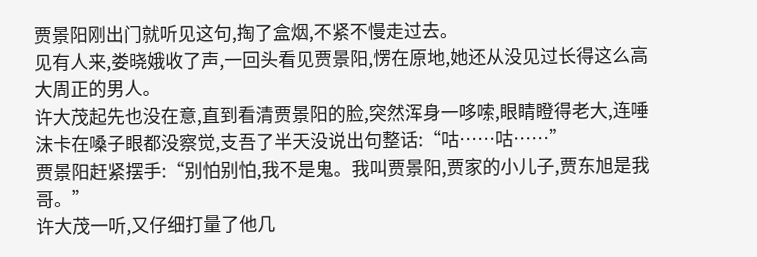贾景阳刚出门就听见这句,掏了盒烟,不紧不慢走过去。
见有人来,娄晓娥收了声,一回头看见贾景阳,愣在原地,她还从没见过长得这么高大周正的男人。
许大茂起先也没在意,直到看清贾景阳的脸,突然浑身一哆嗦,眼睛瞪得老大,连唾沫卡在嗓子眼都没察觉,支吾了半天没说出句整话:“咕……咕……”
贾景阳赶紧摆手:“别怕别怕,我不是鬼。我叫贾景阳,贾家的小儿子,贾东旭是我哥。”
许大茂一听,又仔细打量了他几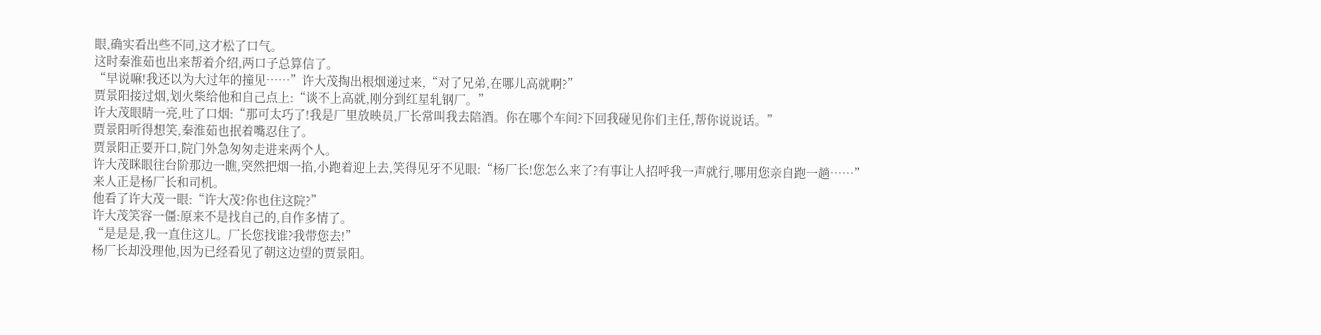眼,确实看出些不同,这才松了口气。
这时秦淮茹也出来帮着介绍,两口子总算信了。
“早说嘛!我还以为大过年的撞见……”许大茂掏出根烟递过来,“对了兄弟,在哪儿高就啊?”
贾景阳接过烟,划火柴给他和自己点上:“谈不上高就,刚分到红星轧钢厂。”
许大茂眼睛一亮,吐了口烟:“那可太巧了!我是厂里放映员,厂长常叫我去陪酒。你在哪个车间?下回我碰见你们主任,帮你说说话。”
贾景阳听得想笑,秦淮茹也抿着嘴忍住了。
贾景阳正要开口,院门外急匆匆走进来两个人。
许大茂眯眼往台阶那边一瞧,突然把烟一掐,小跑着迎上去,笑得见牙不见眼:“杨厂长!您怎么来了?有事让人招呼我一声就行,哪用您亲自跑一趟……”
来人正是杨厂长和司机。
他看了许大茂一眼:“许大茂?你也住这院?”
许大茂笑容一僵:原来不是找自己的,自作多情了。
“是是是,我一直住这儿。厂长您找谁?我带您去!”
杨厂长却没理他,因为已经看见了朝这边望的贾景阳。